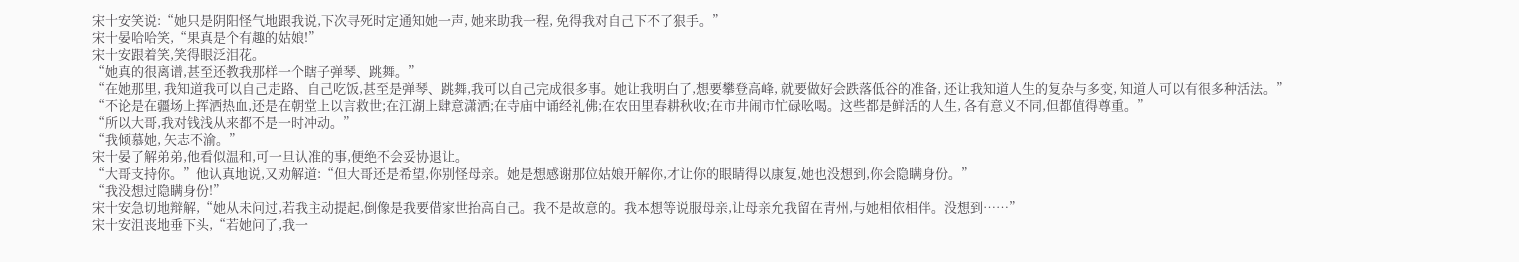宋十安笑说:“她只是阴阳怪气地跟我说,下次寻死时定通知她一声, 她来助我一程, 免得我对自己下不了狠手。”
宋十晏哈哈笑,“果真是个有趣的姑娘!”
宋十安跟着笑,笑得眼泛泪花。
“她真的很离谱,甚至还教我那样一个瞎子弹琴、跳舞。”
“在她那里, 我知道我可以自己走路、自己吃饭,甚至是弹琴、跳舞,我可以自己完成很多事。她让我明白了,想要攀登高峰, 就要做好会跌落低谷的准备, 还让我知道人生的复杂与多变, 知道人可以有很多种活法。”
“不论是在疆场上挥洒热血,还是在朝堂上以言救世;在江湖上肆意潇洒;在寺庙中诵经礼佛;在农田里春耕秋收;在市井闹市忙碌吆喝。这些都是鲜活的人生, 各有意义不同,但都值得尊重。”
“所以大哥,我对钱浅从来都不是一时冲动。”
“我倾慕她, 矢志不渝。”
宋十晏了解弟弟,他看似温和,可一旦认准的事,便绝不会妥协退让。
“大哥支持你。”他认真地说,又劝解道:“但大哥还是希望,你别怪母亲。她是想感谢那位姑娘开解你,才让你的眼睛得以康复,她也没想到,你会隐瞒身份。”
“我没想过隐瞒身份!”
宋十安急切地辩解,“她从未问过,若我主动提起,倒像是我要借家世抬高自己。我不是故意的。我本想等说服母亲,让母亲允我留在青州,与她相依相伴。没想到……”
宋十安沮丧地垂下头,“若她问了,我一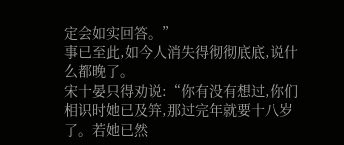定会如实回答。”
事已至此,如今人消失得彻彻底底,说什么都晚了。
宋十晏只得劝说:“你有没有想过,你们相识时她已及笄,那过完年就要十八岁了。若她已然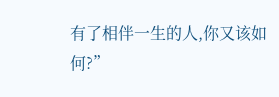有了相伴一生的人,你又该如何?”